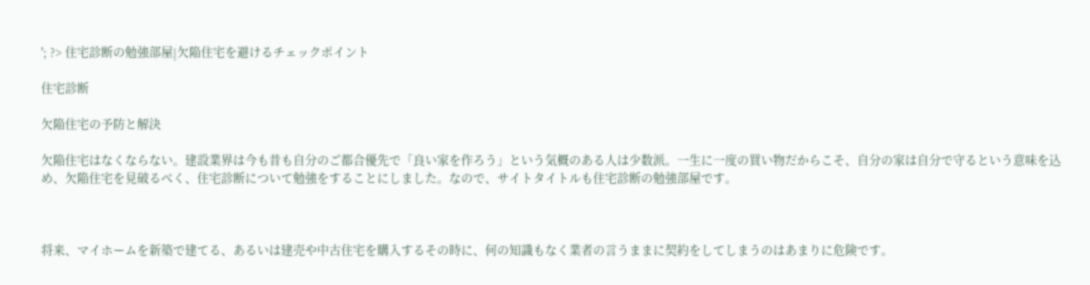'; ?> 住宅診断の勉強部屋|欠陥住宅を避けるチェックポイント

住宅診断

欠陥住宅の予防と解決

欠陥住宅はなくならない。建設業界は今も昔も自分のご都合優先で「良い家を作ろう」という気概のある人は少数派。一生に一度の買い物だからこそ、自分の家は自分で守るという意味を込め、欠陥住宅を見破るべく、住宅診断について勉強をすることにしました。なので、サイトタイトルも住宅診断の勉強部屋です。



将来、マイホームを新築で建てる、あるいは建売や中古住宅を購入するその時に、何の知識もなく業者の言うままに契約をしてしまうのはあまりに危険です。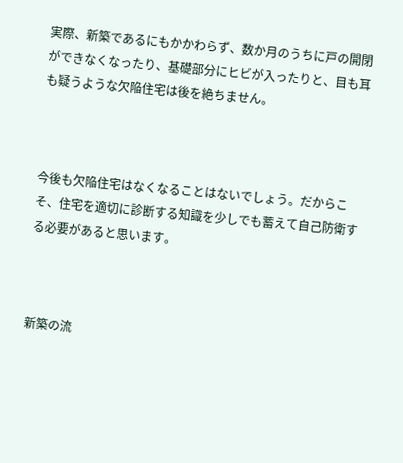実際、新築であるにもかかわらず、数か月のうちに戸の開閉ができなくなったり、基礎部分にヒビが入ったりと、目も耳も疑うような欠陥住宅は後を絶ちません。



今後も欠陥住宅はなくなることはないでしょう。だからこそ、住宅を適切に診断する知識を少しでも蓄えて自己防衛する必要があると思います。



新築の流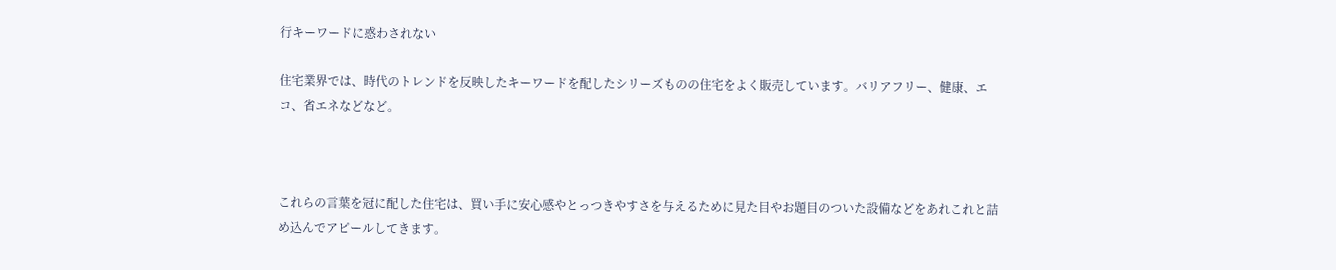行キーワードに惑わされない

住宅業界では、時代のトレンドを反映したキーワードを配したシリーズものの住宅をよく販売しています。バリアフリー、健康、エコ、省エネなどなど。



これらの言葉を冠に配した住宅は、買い手に安心感やとっつきやすさを与えるために見た目やお題目のついた設備などをあれこれと詰め込んでアピールしてきます。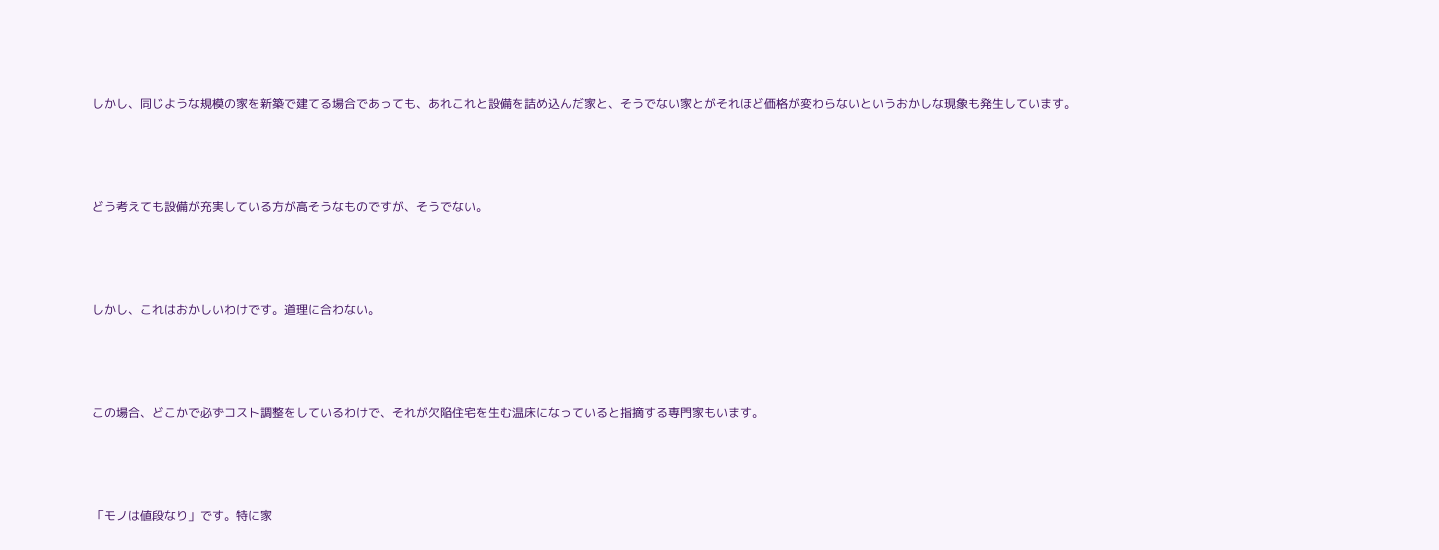しかし、同じような規模の家を新築で建てる場合であっても、あれこれと設備を詰め込んだ家と、そうでない家とがそれほど価格が変わらないというおかしな現象も発生しています。



どう考えても設備が充実している方が高そうなものですが、そうでない。



しかし、これはおかしいわけです。道理に合わない。



この場合、どこかで必ずコスト調整をしているわけで、それが欠陥住宅を生む温床になっていると指摘する専門家もいます。



「モノは値段なり」です。特に家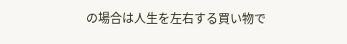の場合は人生を左右する買い物で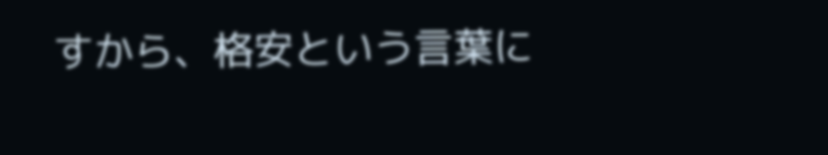すから、格安という言葉に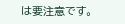は要注意です。